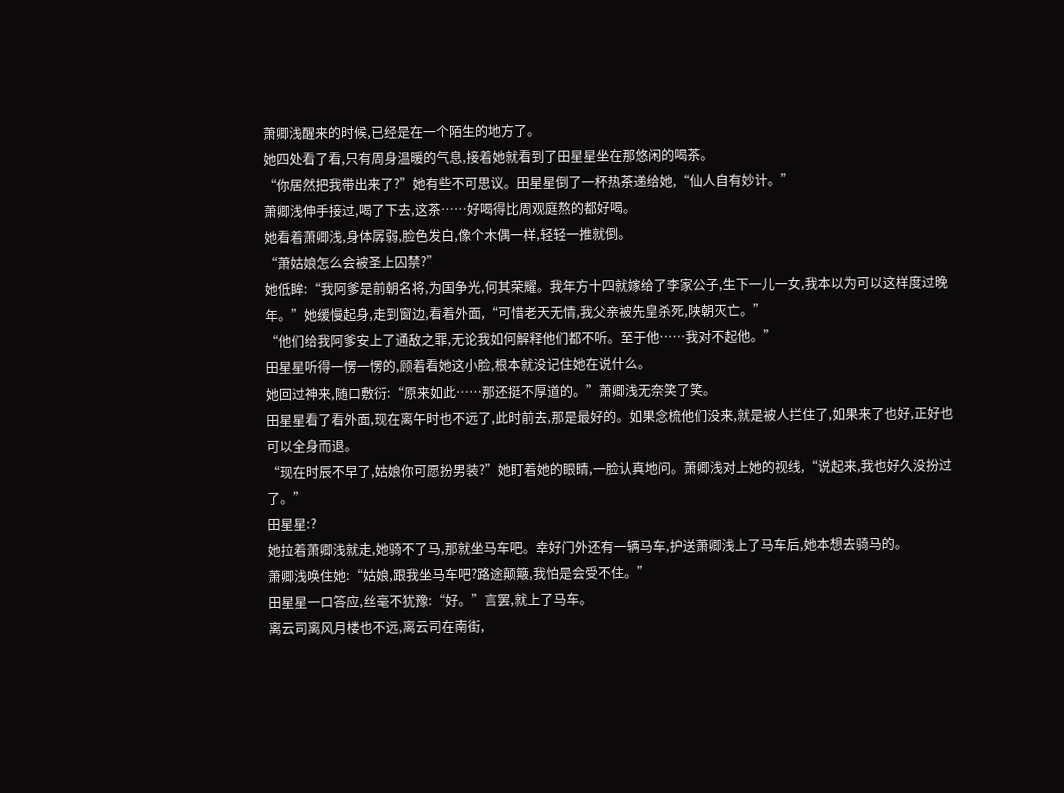萧卿浅醒来的时候,已经是在一个陌生的地方了。
她四处看了看,只有周身温暖的气息,接着她就看到了田星星坐在那悠闲的喝茶。
“你居然把我带出来了?”她有些不可思议。田星星倒了一杯热茶递给她,“仙人自有妙计。”
萧卿浅伸手接过,喝了下去,这茶……好喝得比周观庭熬的都好喝。
她看着萧卿浅,身体孱弱,脸色发白,像个木偶一样,轻轻一推就倒。
“萧姑娘怎么会被圣上囚禁?”
她低眸:“我阿爹是前朝名将,为国争光,何其荣耀。我年方十四就嫁给了李家公子,生下一儿一女,我本以为可以这样度过晚年。”她缓慢起身,走到窗边,看着外面,“可惜老天无情,我父亲被先皇杀死,陕朝灭亡。”
“他们给我阿爹安上了通敌之罪,无论我如何解释他们都不听。至于他……我对不起他。”
田星星听得一愣一愣的,顾着看她这小脸,根本就没记住她在说什么。
她回过神来,随口敷衍:“原来如此……那还挺不厚道的。”萧卿浅无奈笑了笑。
田星星看了看外面,现在离午时也不远了,此时前去,那是最好的。如果念梳他们没来,就是被人拦住了,如果来了也好,正好也可以全身而退。
“现在时辰不早了,姑娘你可愿扮男装?”她盯着她的眼睛,一脸认真地问。萧卿浅对上她的视线,“说起来,我也好久没扮过了。”
田星星:?
她拉着萧卿浅就走,她骑不了马,那就坐马车吧。幸好门外还有一辆马车,护送萧卿浅上了马车后,她本想去骑马的。
萧卿浅唤住她:“姑娘,跟我坐马车吧?路途颠簸,我怕是会受不住。”
田星星一口答应,丝毫不犹豫:“好。”言罢,就上了马车。
离云司离风月楼也不远,离云司在南街,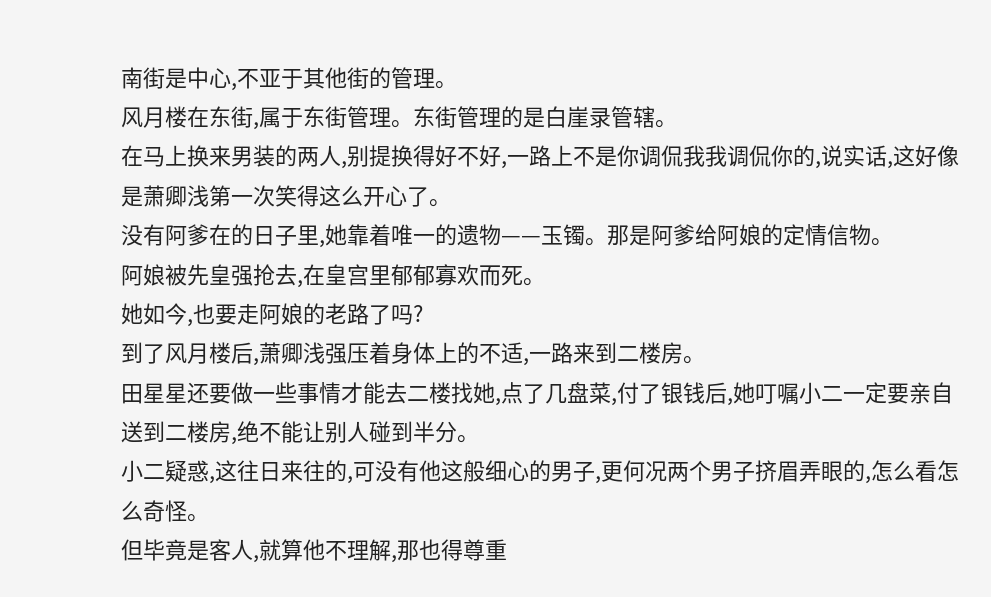南街是中心,不亚于其他街的管理。
风月楼在东街,属于东街管理。东街管理的是白崖录管辖。
在马上换来男装的两人,别提换得好不好,一路上不是你调侃我我调侃你的,说实话,这好像是萧卿浅第一次笑得这么开心了。
没有阿爹在的日子里,她靠着唯一的遗物——玉镯。那是阿爹给阿娘的定情信物。
阿娘被先皇强抢去,在皇宫里郁郁寡欢而死。
她如今,也要走阿娘的老路了吗?
到了风月楼后,萧卿浅强压着身体上的不适,一路来到二楼房。
田星星还要做一些事情才能去二楼找她,点了几盘菜,付了银钱后,她叮嘱小二一定要亲自送到二楼房,绝不能让别人碰到半分。
小二疑惑,这往日来往的,可没有他这般细心的男子,更何况两个男子挤眉弄眼的,怎么看怎么奇怪。
但毕竟是客人,就算他不理解,那也得尊重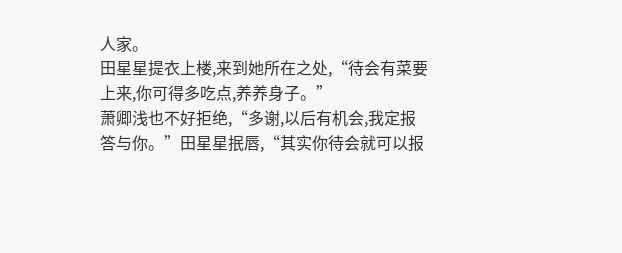人家。
田星星提衣上楼,来到她所在之处,“待会有菜要上来,你可得多吃点,养养身子。”
萧卿浅也不好拒绝,“多谢,以后有机会,我定报答与你。”田星星抿唇,“其实你待会就可以报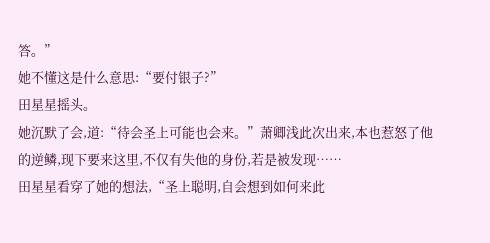答。”
她不懂这是什么意思:“要付银子?”
田星星摇头。
她沉默了会,道:“待会圣上可能也会来。”萧卿浅此次出来,本也惹怒了他的逆鳞,现下要来这里,不仅有失他的身份,若是被发现……
田星星看穿了她的想法,“圣上聪明,自会想到如何来此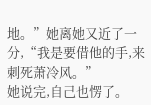地。”她离她又近了一分,“我是要借他的手,来刺死萧冷风。”
她说完,自己也愣了。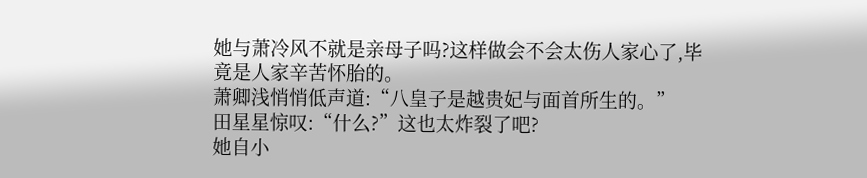她与萧冷风不就是亲母子吗?这样做会不会太伤人家心了,毕竟是人家辛苦怀胎的。
萧卿浅悄悄低声道:“八皇子是越贵妃与面首所生的。”
田星星惊叹:“什么?”这也太炸裂了吧?
她自小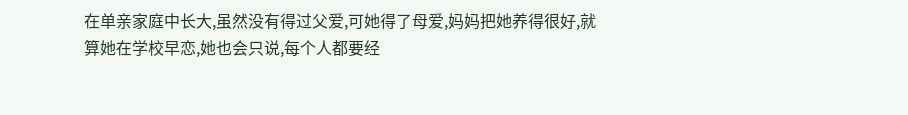在单亲家庭中长大,虽然没有得过父爱,可她得了母爱,妈妈把她养得很好,就算她在学校早恋,她也会只说,每个人都要经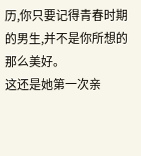历,你只要记得青春时期的男生,并不是你所想的那么美好。
这还是她第一次亲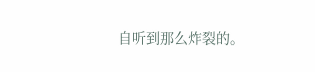自听到那么炸裂的。